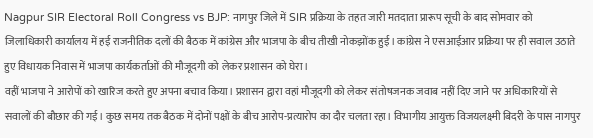Nagpur SIR Electoral Roll Congress vs BJP: नागपुर जिले में SIR प्रक्रिया के तहत जारी मतदाता प्रारूप सूची के बाद सोमवार को जिलाधिकारी कार्यालय में हई राजनीतिक दलों की बैठक में कांग्रेस और भाजपा के बीच तीखी नोकझोंक हुई। कांग्रेस ने एसआईआर प्रक्रिया पर ही सवाल उठाते हुए विधायक निवास में भाजपा कार्यकर्ताओं की मौजूदगी को लेकर प्रशासन को घेरा।
वहीं भाजपा ने आरोपों को खारिज करते हुए अपना बचाव किया। प्रशासन द्वारा वहां मौजूदगी को लेकर संतोषजनक जवाब नहीं दिए जाने पर अधिकारियों से सवालों की बौछार की गई। कुछ समय तक बैठक में दोनों पक्षों के बीच आरोप-प्रत्यारोप का दौर चलता रहा। विभागीय आयुक्त विजयलक्ष्मी बिदरी के पास नागपुर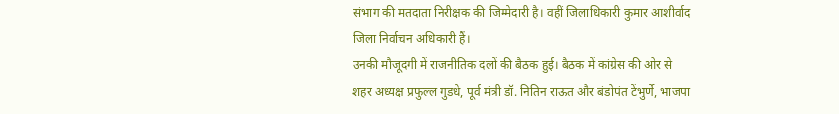संभाग की मतदाता निरीक्षक की जिम्मेदारी है। वहीं जिलाधिकारी कुमार आशीर्वाद जिला निर्वाचन अधिकारी हैं।
उनकी मौजूदगी में राजनीतिक दलों की बैठक हुई। बैठक में कांग्रेस की ओर से शहर अध्यक्ष प्रफुल्ल गुडधे, पूर्व मंत्री डॉ. नितिन राऊत और बंडोपंत टेंभुर्णे, भाजपा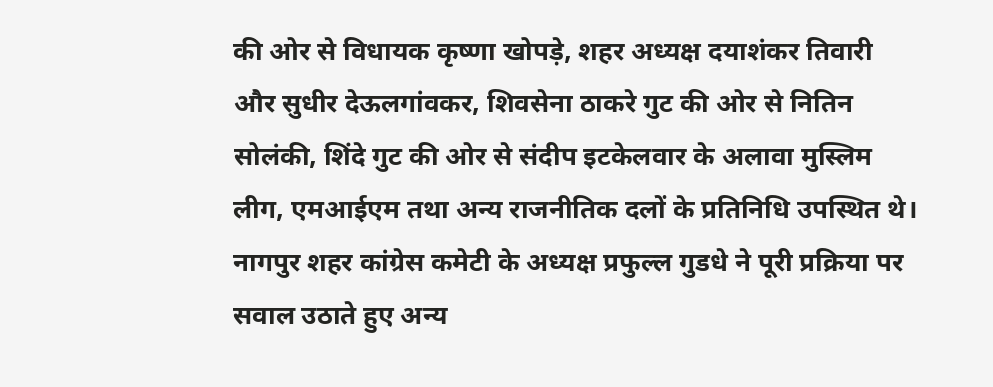की ओर से विधायक कृष्णा खोपड़े, शहर अध्यक्ष दयाशंकर तिवारी और सुधीर देऊलगांवकर, शिवसेना ठाकरे गुट की ओर से नितिन सोलंकी, शिंदे गुट की ओर से संदीप इटकेलवार के अलावा मुस्लिम लीग, एमआईएम तथा अन्य राजनीतिक दलों के प्रतिनिधि उपस्थित थे।
नागपुर शहर कांग्रेस कमेटी के अध्यक्ष प्रफुल्ल गुडधे ने पूरी प्रक्रिया पर सवाल उठाते हुए अन्य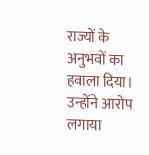राज्यों के अनुभवों का हवाला दिया। उन्होंने आरोप लगाया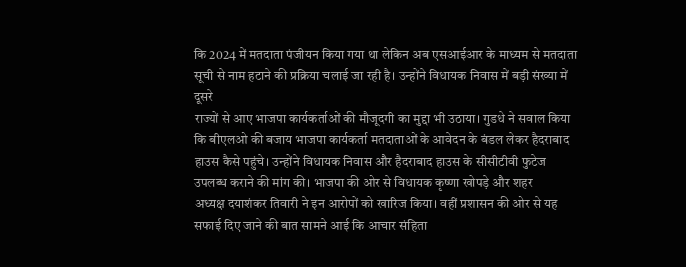कि 2024 में मतदाता पंजीयन किया गया था लेकिन अब एसआईआर के माध्यम से मतदाता सूची से नाम हटाने की प्रक्रिया चलाई जा रही है। उन्होंने विधायक निवास में बड़ी संख्या में दूसरे
राज्यों से आए भाजपा कार्यकर्ताओं की मौजूदगी का मुद्दा भी उठाया। गुडधे ने सवाल किया कि बीएलओ की बजाय भाजपा कार्यकर्ता मतदाताओं के आवेदन के बंडल लेकर हैदराबाद हाउस कैसे पहुंचे। उन्होंने विधायक निवास और हैदराबाद हाउस के सीसीटीवी फुटेज उपलब्ध कराने की मांग की। भाजपा की ओर से विधायक कृष्णा खोपड़े और शहर
अध्यक्ष दयाशंकर तिवारी ने इन आरोपों को खारिज किया। वहीं प्रशासन की ओर से यह सफाई दिए जाने की बात सामने आई कि आचार संहिता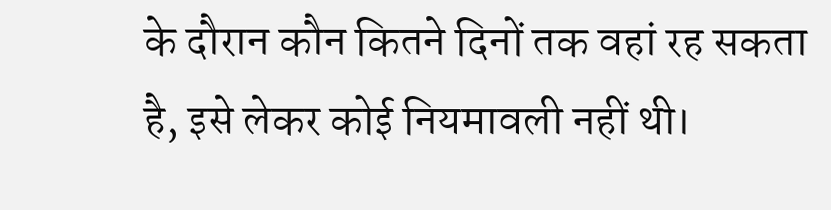के दौरान कौन कितने दिनों तक वहां रह सकता है, इसे लेकर कोई नियमावली नहीं थी।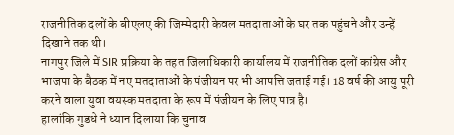राजनीतिक दलों के बीएलए की जिम्मेदारी केवल मतदाताओं के घर तक पहुंचने और उन्हें दिखाने तक थी।
नागपुर जिले में SIR प्रक्रिया के तहत जिलाधिकारी कार्यालय में राजनीतिक दलों कांग्रेस और भाजपा के बैठक में नए मतदाताओं के पंजीयन पर भी आपत्ति जताई गई। 18 वर्ष की आयु पूरी करने वाला युवा वयस्क मतदाता के रूप में पंजीयन के लिए पात्र है।
हालांकि गुडधे ने ध्यान दिलाया कि चुनाव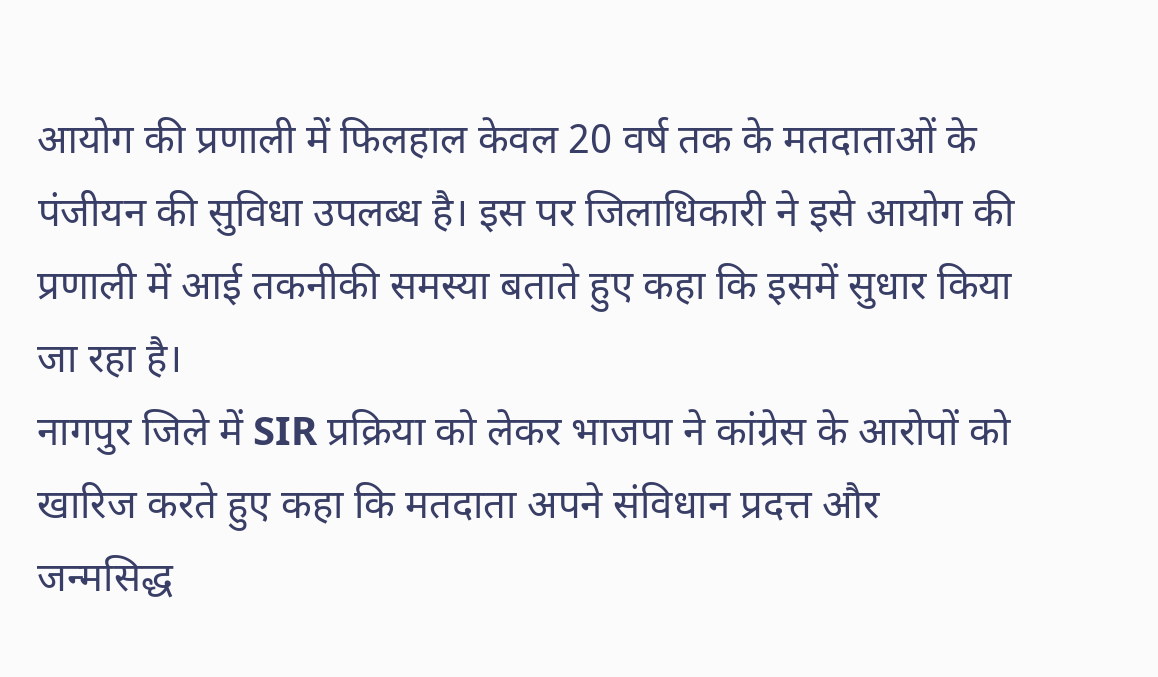आयोग की प्रणाली में फिलहाल केवल 20 वर्ष तक के मतदाताओं के पंजीयन की सुविधा उपलब्ध है। इस पर जिलाधिकारी ने इसे आयोग की प्रणाली में आई तकनीकी समस्या बताते हुए कहा कि इसमें सुधार किया जा रहा है।
नागपुर जिले में SIR प्रक्रिया को लेकर भाजपा ने कांग्रेस के आरोपों को खारिज करते हुए कहा कि मतदाता अपने संविधान प्रदत्त और जन्मसिद्ध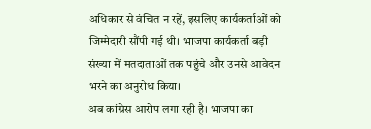अधिकार से वंचित न रहें, इसलिए कार्यकर्ताओं को जिम्मेदारी सौंपी गई थी। भाजपा कार्यकर्ता बड़ी संख्या में मतदाताओं तक पहुंचे और उनसे आवेदन भरने का अनुरोध किया।
अब कांग्रेस आरोप लगा रही है। भाजपा का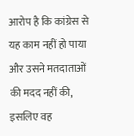आरोप है कि कांग्रेस से यह काम नहीं हो पाया और उसने मतदाताओं की मदद नहीं की, इसलिए वह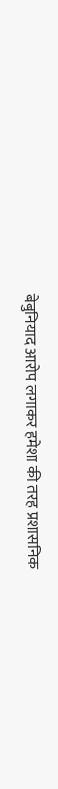बेबुनियाद आरोप लगाकर हमेशा की तरह प्रशासनिक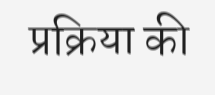प्रक्रिया की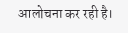आलोचना कर रही है।